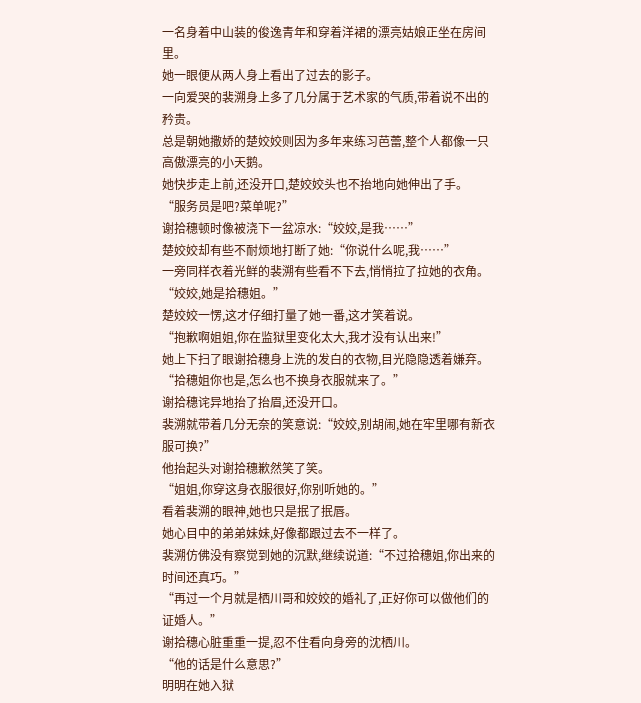一名身着中山装的俊逸青年和穿着洋裙的漂亮姑娘正坐在房间里。
她一眼便从两人身上看出了过去的影子。
一向爱哭的裴溯身上多了几分属于艺术家的气质,带着说不出的矜贵。
总是朝她撒娇的楚姣姣则因为多年来练习芭蕾,整个人都像一只高傲漂亮的小天鹅。
她快步走上前,还没开口,楚姣姣头也不抬地向她伸出了手。
“服务员是吧?菜单呢?”
谢拾穗顿时像被浇下一盆凉水:“姣姣,是我……”
楚姣姣却有些不耐烦地打断了她:“你说什么呢,我……”
一旁同样衣着光鲜的裴溯有些看不下去,悄悄拉了拉她的衣角。
“姣姣,她是拾穗姐。”
楚姣姣一愣,这才仔细打量了她一番,这才笑着说。
“抱歉啊姐姐,你在监狱里变化太大,我才没有认出来!”
她上下扫了眼谢拾穗身上洗的发白的衣物,目光隐隐透着嫌弃。
“拾穗姐你也是,怎么也不换身衣服就来了。”
谢拾穗诧异地抬了抬眉,还没开口。
裴溯就带着几分无奈的笑意说:“姣姣,别胡闹,她在牢里哪有新衣服可换?”
他抬起头对谢拾穗歉然笑了笑。
“姐姐,你穿这身衣服很好,你别听她的。”
看着裴溯的眼神,她也只是抿了抿唇。
她心目中的弟弟妹妹,好像都跟过去不一样了。
裴溯仿佛没有察觉到她的沉默,继续说道:“不过拾穗姐,你出来的时间还真巧。”
“再过一个月就是栖川哥和姣姣的婚礼了,正好你可以做他们的证婚人。”
谢拾穗心脏重重一提,忍不住看向身旁的沈栖川。
“他的话是什么意思?”
明明在她入狱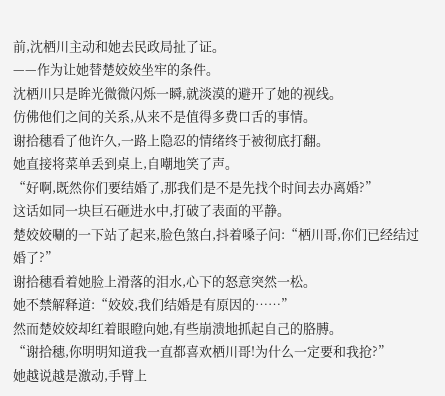前,沈栖川主动和她去民政局扯了证。
——作为让她替楚姣姣坐牢的条件。
沈栖川只是眸光微微闪烁一瞬,就淡漠的避开了她的视线。
仿佛他们之间的关系,从来不是值得多费口舌的事情。
谢拾穗看了他许久,一路上隐忍的情绪终于被彻底打翻。
她直接将菜单丢到桌上,自嘲地笑了声。
“好啊,既然你们要结婚了,那我们是不是先找个时间去办离婚?”
这话如同一块巨石砸进水中,打破了表面的平静。
楚姣姣唰的一下站了起来,脸色煞白,抖着嗓子问:“栖川哥,你们已经结过婚了?”
谢拾穗看着她脸上滑落的泪水,心下的怒意突然一松。
她不禁解释道:“姣姣,我们结婚是有原因的……”
然而楚姣姣却红着眼瞪向她,有些崩溃地抓起自己的胳膊。
“谢拾穗,你明明知道我一直都喜欢栖川哥!为什么一定要和我抢?”
她越说越是激动,手臂上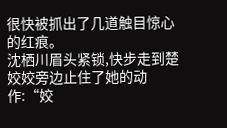很快被抓出了几道触目惊心的红痕。
沈栖川眉头紧锁,快步走到楚姣姣旁边止住了她的动作:“姣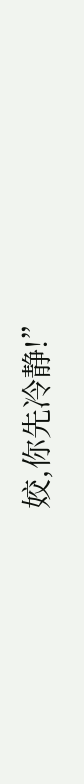姣,你先冷静!”